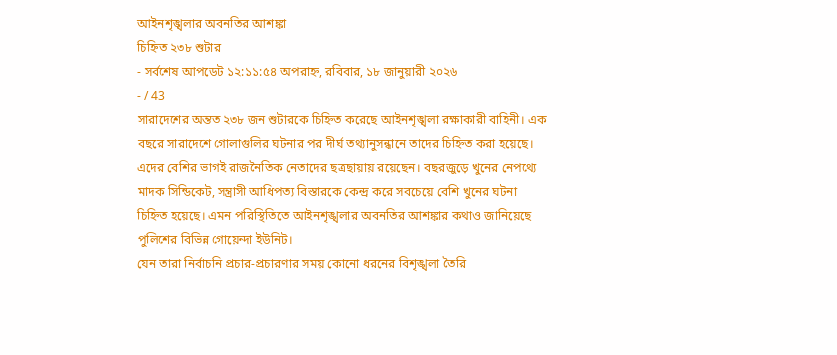আইনশৃঙ্খলার অবনতির আশঙ্কা
চিহ্নিত ২৩৮ শুটার
- সর্বশেষ আপডেট ১২:১১:৫৪ অপরাহ্ন, রবিবার, ১৮ জানুয়ারী ২০২৬
- / 43
সারাদেশের অন্তত ২৩৮ জন শুটারকে চিহ্নিত করেছে আইনশৃঙ্খলা রক্ষাকারী বাহিনী। এক বছরে সারাদেশে গোলাগুলির ঘটনার পর দীর্ঘ তথ্যানুসন্ধানে তাদের চিহ্নিত করা হয়েছে। এদের বেশির ভাগই রাজনৈতিক নেতাদের ছত্রছায়ায় রয়েছেন। বছরজুড়ে খুনের নেপথ্যে মাদক সিন্ডিকেট, সন্ত্রাসী আধিপত্য বিস্তারকে কেন্দ্র করে সবচেয়ে বেশি খুনের ঘটনা চিহ্নিত হয়েছে। এমন পরিস্থিতিতে আইনশৃঙ্খলার অবনতির আশঙ্কার কথাও জানিয়েছে পুলিশের বিভিন্ন গোয়েন্দা ইউনিট।
যেন তারা নির্বাচনি প্রচার-প্রচারণার সময় কোনো ধরনের বিশৃঙ্খলা তৈরি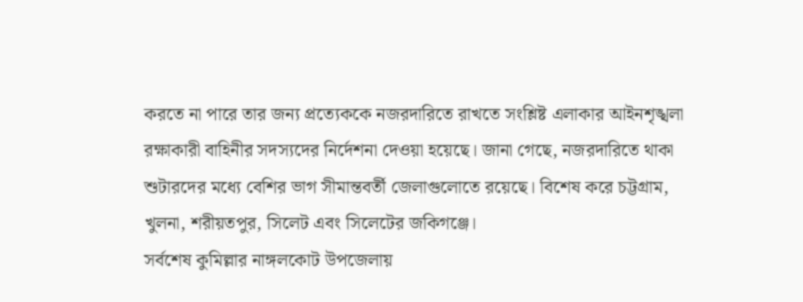করতে না পারে তার জন্য প্রত্যেককে নজরদারিতে রাখতে সংশ্লিষ্ট এলাকার আইনশৃঙ্খলা রক্ষাকারী বাহিনীর সদস্যদের নির্দেশনা দেওয়া হয়েছে। জানা গেছে, নজরদারিতে থাকা শুটারদের মধ্যে বেশির ভাগ সীমান্তবর্তী জেলাগুলোতে রয়েছে। বিশেষ করে চট্টগ্রাম, খুলনা, শরীয়তপুর, সিলেট এবং সিলেটের জকিগঞ্জে।
সর্বশেষ কুমিল্লার নাঙ্গলকোট উপজেলায়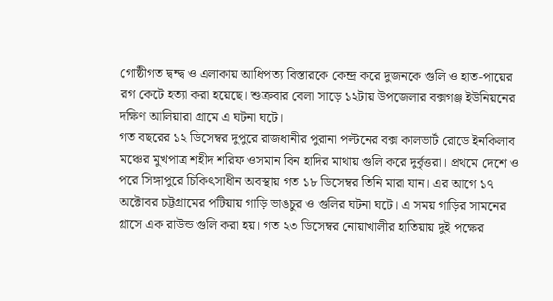গোষ্ঠীগত দ্বন্দ্ব ও এলাকায় আধিপত্য বিস্তারকে কেন্দ্র করে দুজনকে গুলি ও হাত-পায়ের রগ কেটে হত্যা করা হয়েছে। শুক্রবার বেলা সাড়ে ১২টায় উপজেলার বক্সগঞ্জ ইউনিয়নের দক্ষিণ আলিয়ারা গ্রামে এ ঘটনা ঘটে।
গত বছরের ১২ ডিসেম্বর দুপুরে রাজধানীর পুরানা পল্টনের বক্স কালভার্ট রোডে ইনকিলাব মঞ্চের মুখপাত্র শহীদ শরিফ ওসমান বিন হাদির মাথায় গুলি করে দুর্বৃত্তরা। প্রথমে দেশে ও পরে সিঙ্গাপুরে চিকিৎসাধীন অবস্থায় গত ১৮ ডিসেম্বর তিনি মারা যান। এর আগে ১৭ অক্টোবর চট্টগ্রামের পটিয়ায় গাড়ি ভাঙচুর ও গুলির ঘটনা ঘটে। এ সময় গাড়ির সামনের গ্লাসে এক রাউন্ড গুলি করা হয়। গত ২৩ ডিসেম্বর নোয়াখালীর হাতিয়ায় দুই পক্ষের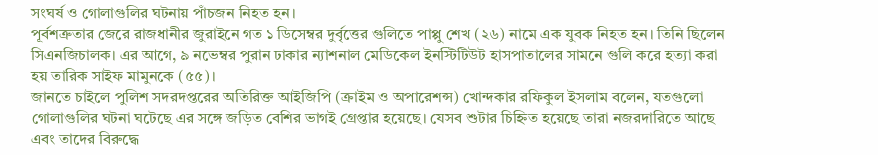সংঘর্ষ ও গোলাগুলির ঘটনায় পাঁচজন নিহত হন।
পূর্বশত্রুতার জেরে রাজধানীর জুরাইনে গত ১ ডিসেম্বর দুর্বৃত্তের গুলিতে পাপ্পু শেখ (২৬) নামে এক যুবক নিহত হন। তিনি ছিলেন সিএনজিচালক। এর আগে, ৯ নভেম্বর পুরান ঢাকার ন্যাশনাল মেডিকেল ইনস্টিটিউট হাসপাতালের সামনে গুলি করে হত্যা করা হয় তারিক সাইফ মামুনকে (৫৫)।
জানতে চাইলে পুলিশ সদরদপ্তরের অতিরিক্ত আইজিপি (ক্রাইম ও অপারেশন্স) খোন্দকার রফিকুল ইসলাম বলেন, যতগুলো গোলাগুলির ঘটনা ঘটেছে এর সঙ্গে জড়িত বেশির ভাগই গ্রেপ্তার হয়েছে। যেসব শুটার চিহ্নিত হয়েছে তারা নজরদারিতে আছে এবং তাদের বিরুদ্ধে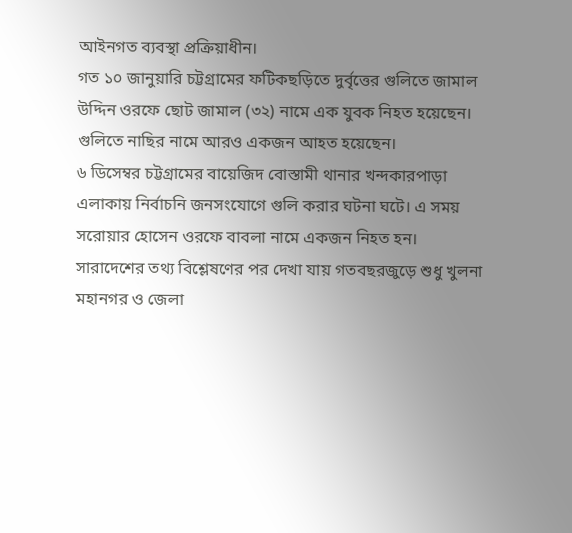আইনগত ব্যবস্থা প্রক্রিয়াধীন।
গত ১০ জানুয়ারি চট্টগ্রামের ফটিকছড়িতে দুর্বৃত্তের গুলিতে জামাল উদ্দিন ওরফে ছোট জামাল (৩২) নামে এক যুবক নিহত হয়েছেন। গুলিতে নাছির নামে আরও একজন আহত হয়েছেন।
৬ ডিসেম্বর চট্টগ্রামের বায়েজিদ বোস্তামী থানার খন্দকারপাড়া এলাকায় নির্বাচনি জনসংযোগে গুলি করার ঘটনা ঘটে। এ সময় সরোয়ার হোসেন ওরফে বাবলা নামে একজন নিহত হন।
সারাদেশের তথ্য বিশ্লেষণের পর দেখা যায় গতবছরজুড়ে শুধু খুলনা মহানগর ও জেলা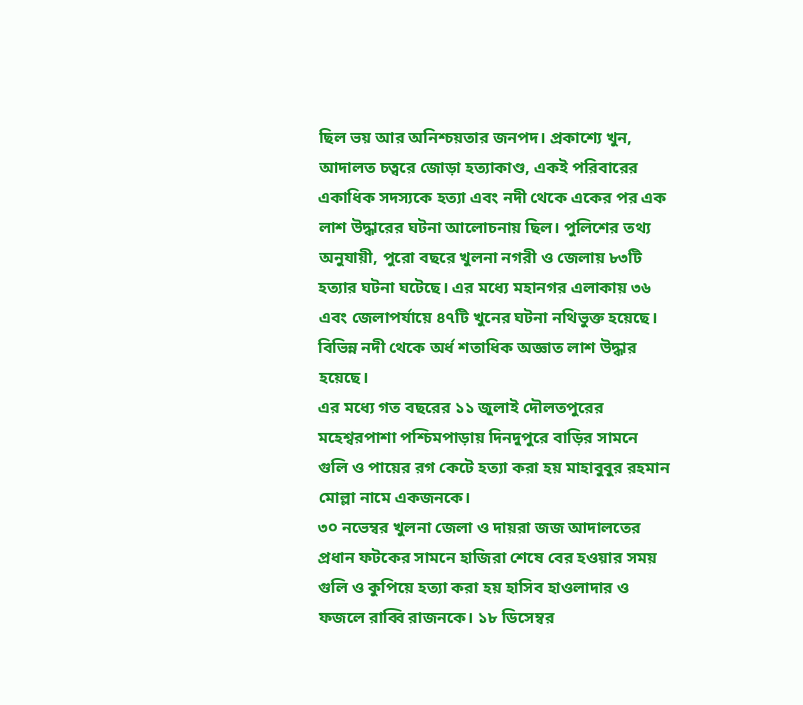ছিল ভয় আর অনিশ্চয়তার জনপদ। প্রকাশ্যে খুন, আদালত চত্বরে জোড়া হত্যাকাণ্ড, একই পরিবারের একাধিক সদস্যকে হত্যা এবং নদী থেকে একের পর এক লাশ উদ্ধারের ঘটনা আলোচনায় ছিল। পুলিশের তথ্য অনুযায়ী, পুরো বছরে খুলনা নগরী ও জেলায় ৮৩টি হত্যার ঘটনা ঘটেছে। এর মধ্যে মহানগর এলাকায় ৩৬ এবং জেলাপর্যায়ে ৪৭টি খুনের ঘটনা নথিভুক্ত হয়েছে। বিভিন্ন নদী থেকে অর্ধ শতাধিক অজ্ঞাত লাশ উদ্ধার হয়েছে।
এর মধ্যে গত বছরের ১১ জুলাই দৌলতপুরের মহেশ্বরপাশা পশ্চিমপাড়ায় দিনদুপুরে বাড়ির সামনে গুলি ও পায়ের রগ কেটে হত্যা করা হয় মাহাবুবুর রহমান মোল্লা নামে একজনকে।
৩০ নভেম্বর খুলনা জেলা ও দায়রা জজ আদালতের প্রধান ফটকের সামনে হাজিরা শেষে বের হওয়ার সময় গুলি ও কুপিয়ে হত্যা করা হয় হাসিব হাওলাদার ও ফজলে রাব্বি রাজনকে। ১৮ ডিসেম্বর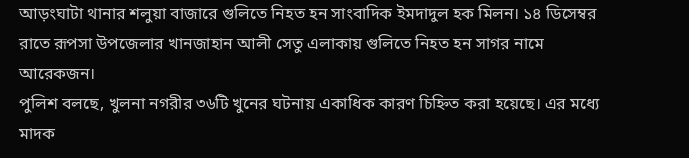আড়ংঘাটা থানার শলুয়া বাজারে গুলিতে নিহত হন সাংবাদিক ইমদাদুল হক মিলন। ১৪ ডিসেম্বর রাতে রূপসা উপজেলার খানজাহান আলী সেতু এলাকায় গুলিতে নিহত হন সাগর নামে আরেকজন।
পুলিশ বলছে, খুলনা নগরীর ৩৬টি খুনের ঘটনায় একাধিক কারণ চিহ্নিত করা হয়েছে। এর মধ্যে মাদক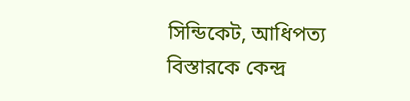সিন্ডিকেট, আধিপত্য বিস্তারকে কেন্দ্র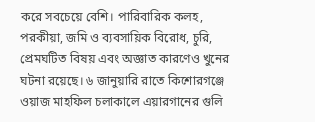করে সবচেয়ে বেশি। পারিবারিক কলহ, পরকীয়া, জমি ও ব্যবসায়িক বিরোধ, চুরি, প্রেমঘটিত বিষয় এবং অজ্ঞাত কারণেও খুনের ঘটনা রয়েছে। ৬ জানুয়ারি রাতে কিশোরগঞ্জে ওয়াজ মাহফিল চলাকালে এয়ারগানের গুলি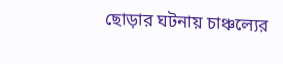ছোড়ার ঘটনায় চাঞ্চল্যের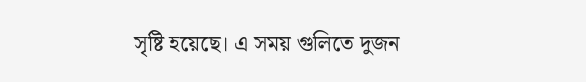সৃষ্টি হয়েছে। এ সময় গুলিতে দুজন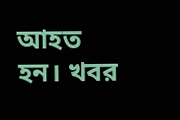আহত হন। খবর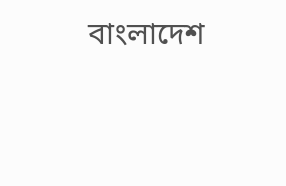বাংলাদেশ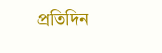প্রতিদিন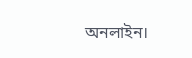অনলাইন।